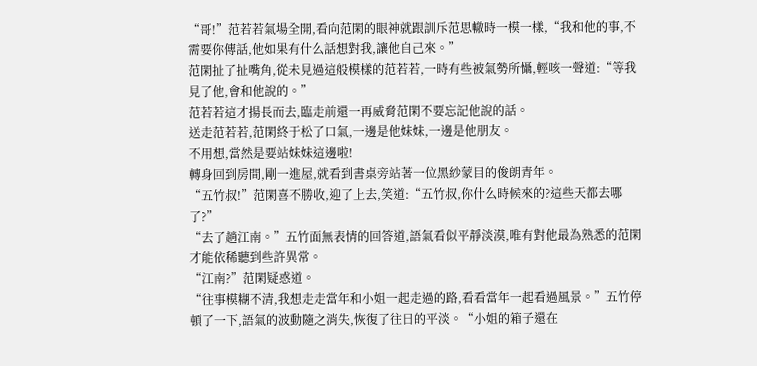“哥!”范若若氣場全開,看向范閑的眼神就跟訓斥范思轍時一模一樣,“我和他的事,不需要你傳話,他如果有什么話想對我,讓他自己來。”
范閑扯了扯嘴角,從未見過這般模樣的范若若,一時有些被氣勢所懾,輕咳一聲道:“等我見了他,會和他說的。”
范若若這才揚長而去,臨走前還一再威脅范閑不要忘記他說的話。
送走范若若,范閑終于松了口氣,一邊是他妹妹,一邊是他朋友。
不用想,當然是要站妹妹這邊啦!
轉身回到房間,剛一進屋,就看到書桌旁站著一位黑紗蒙目的俊朗青年。
“五竹叔!”范閑喜不勝收,迎了上去,笑道:“五竹叔,你什么時候來的?這些天都去哪了?”
“去了趟江南。”五竹面無表情的回答道,語氣看似平靜淡漠,唯有對他最為熟悉的范閑才能依稀聽到些許異常。
“江南?”范閑疑惑道。
“往事模糊不清,我想走走當年和小姐一起走過的路,看看當年一起看過風景。”五竹停頓了一下,語氣的波動隨之消失,恢復了往日的平淡。“小姐的箱子還在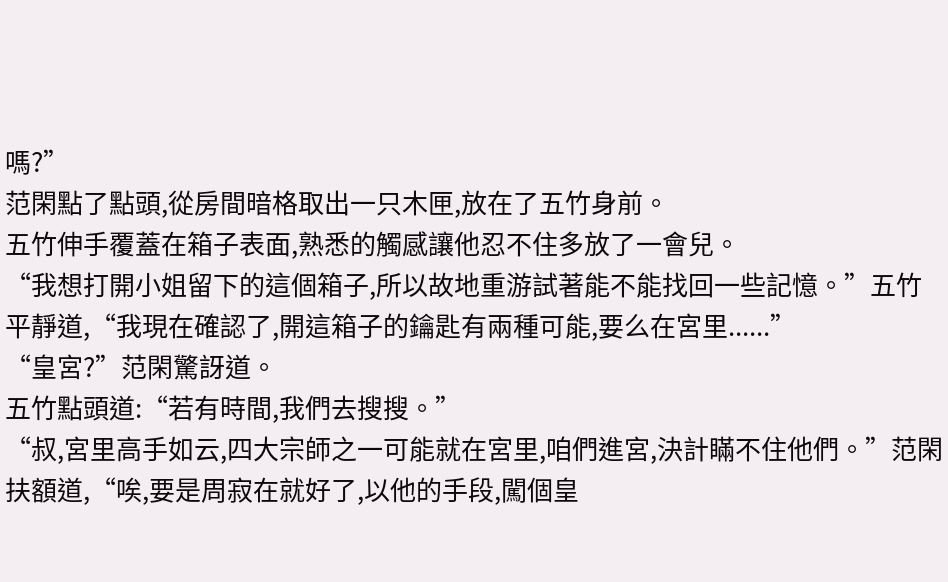嗎?”
范閑點了點頭,從房間暗格取出一只木匣,放在了五竹身前。
五竹伸手覆蓋在箱子表面,熟悉的觸感讓他忍不住多放了一會兒。
“我想打開小姐留下的這個箱子,所以故地重游試著能不能找回一些記憶。”五竹平靜道,“我現在確認了,開這箱子的鑰匙有兩種可能,要么在宮里......”
“皇宮?”范閑驚訝道。
五竹點頭道:“若有時間,我們去搜搜。”
“叔,宮里高手如云,四大宗師之一可能就在宮里,咱們進宮,決計瞞不住他們。”范閑扶額道,“唉,要是周寂在就好了,以他的手段,闖個皇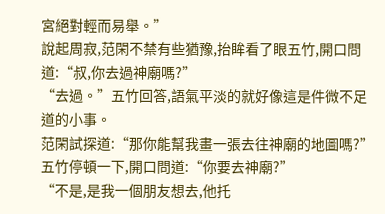宮絕對輕而易舉。”
說起周寂,范閑不禁有些猶豫,抬眸看了眼五竹,開口問道:“叔,你去過神廟嗎?”
“去過。”五竹回答,語氣平淡的就好像這是件微不足道的小事。
范閑試探道:“那你能幫我畫一張去往神廟的地圖嗎?”
五竹停頓一下,開口問道:“你要去神廟?”
“不是,是我一個朋友想去,他托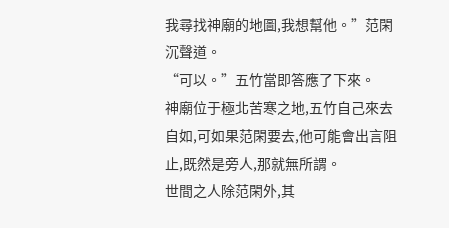我尋找神廟的地圖,我想幫他。”范閑沉聲道。
“可以。”五竹當即答應了下來。
神廟位于極北苦寒之地,五竹自己來去自如,可如果范閑要去,他可能會出言阻止,既然是旁人,那就無所謂。
世間之人除范閑外,其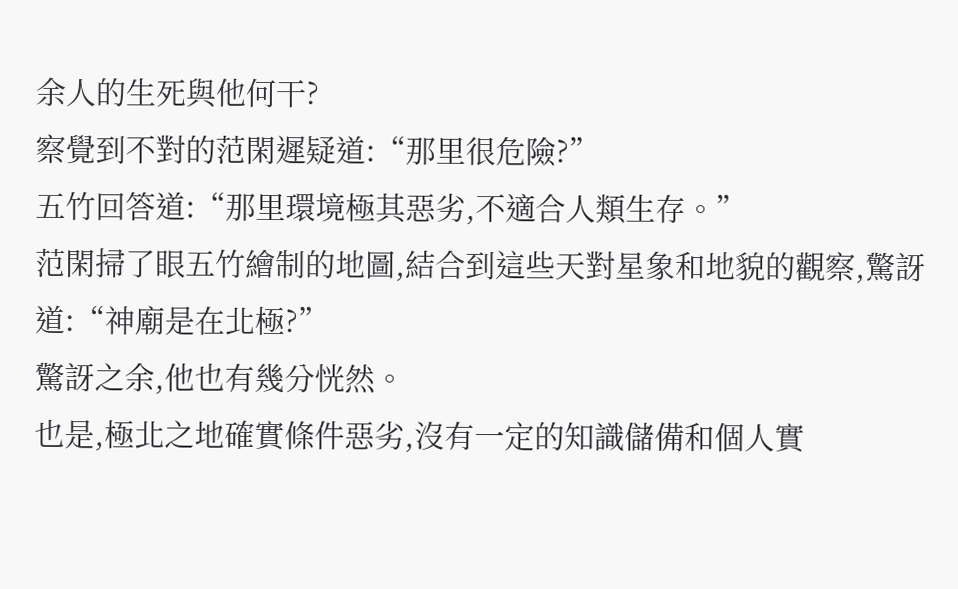余人的生死與他何干?
察覺到不對的范閑遲疑道:“那里很危險?”
五竹回答道:“那里環境極其惡劣,不適合人類生存。”
范閑掃了眼五竹繪制的地圖,結合到這些天對星象和地貌的觀察,驚訝道:“神廟是在北極?”
驚訝之余,他也有幾分恍然。
也是,極北之地確實條件惡劣,沒有一定的知識儲備和個人實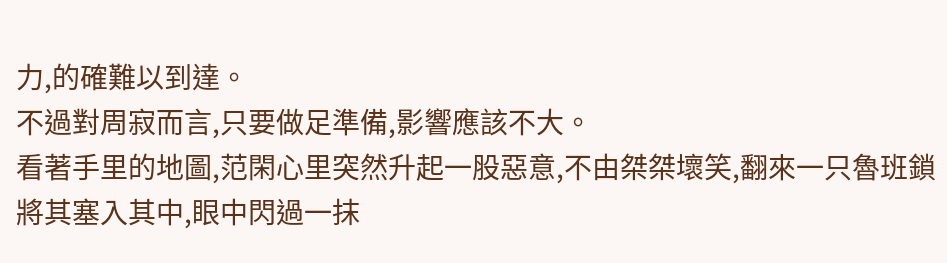力,的確難以到達。
不過對周寂而言,只要做足準備,影響應該不大。
看著手里的地圖,范閑心里突然升起一股惡意,不由桀桀壞笑,翻來一只魯班鎖將其塞入其中,眼中閃過一抹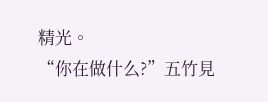精光。
“你在做什么?”五竹見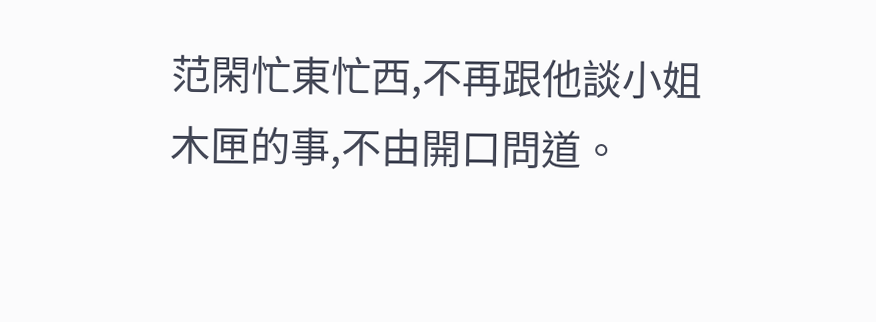范閑忙東忙西,不再跟他談小姐木匣的事,不由開口問道。